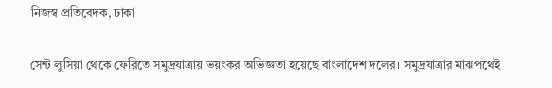নিজস্ব প্রতিবেদক, ঢাকা

সেন্ট লুসিয়া থেকে ফেরিতে সমুদ্রযাত্রায় ভয়ংকর অভিজ্ঞতা হয়েছে বাংলাদেশ দলের। সমুদ্রযাত্রার মাঝপথেই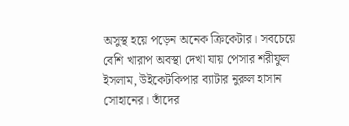অসুস্থ হয়ে পড়েন অনেক ক্রিকেটার। সবচেয়ে বেশি খারাপ অবস্থা দেখা যায় পেসার শরীফুল ইসলাম, উইকেটকিপার ব্যাটার নুরুল হাসান সোহানের। তাঁদের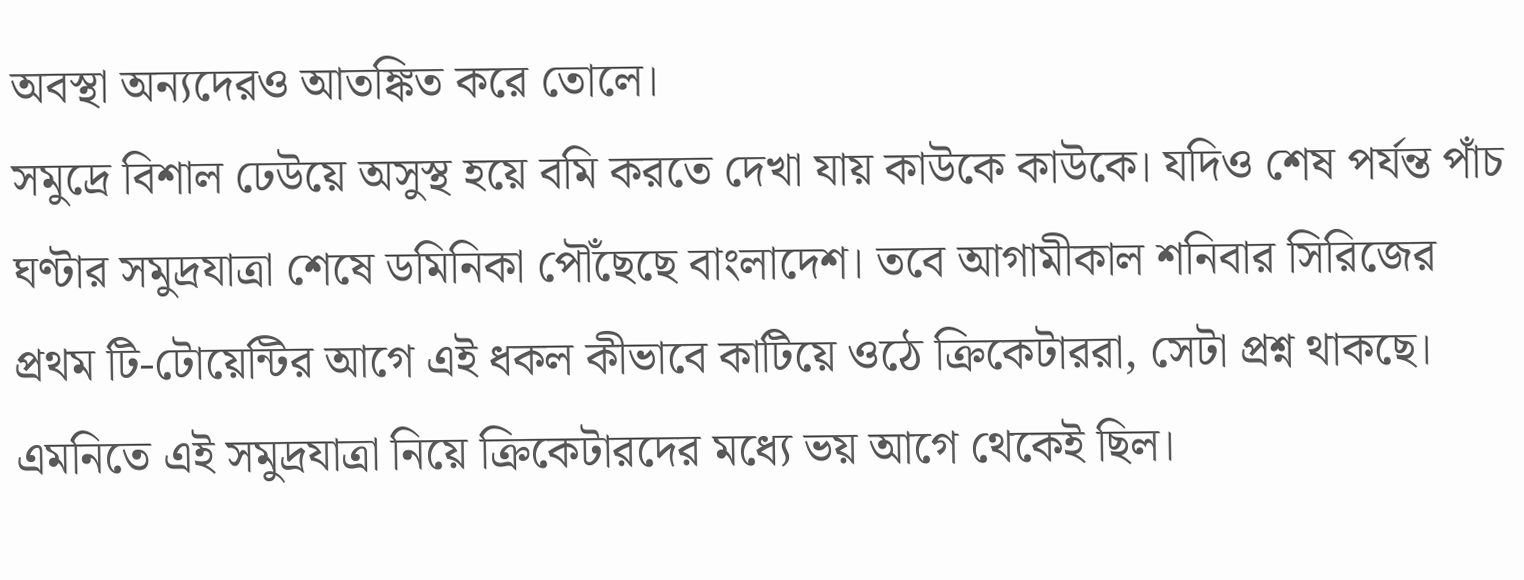অবস্থা অন্যদেরও আতঙ্কিত করে তোলে।
সমুদ্রে বিশাল ঢেউয়ে অসুস্থ হয়ে বমি করতে দেখা যায় কাউকে কাউকে। যদিও শেষ পর্যন্ত পাঁচ ঘণ্টার সমুদ্রযাত্রা শেষে ডমিনিকা পৌঁছেছে বাংলাদেশ। তবে আগামীকাল শনিবার সিরিজের প্রথম টি-টোয়েন্টির আগে এই ধকল কীভাবে কাটিয়ে ওঠে ক্রিকেটাররা, সেটা প্রশ্ন থাকছে। এমনিতে এই সমুদ্রযাত্রা নিয়ে ক্রিকেটারদের মধ্যে ভয় আগে থেকেই ছিল।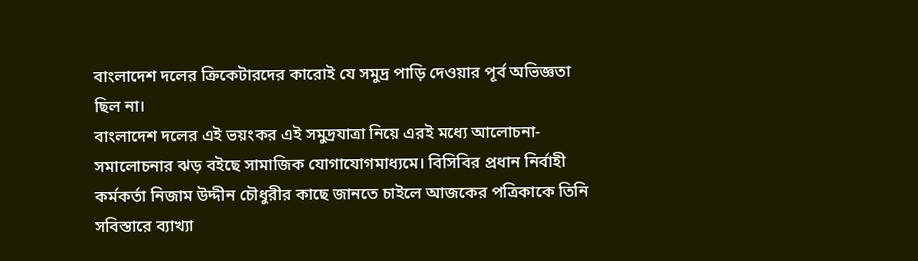বাংলাদেশ দলের ক্রিকেটারদের কারোই যে সমুদ্র পাড়ি দেওয়ার পূর্ব অভিজ্ঞতা ছিল না।
বাংলাদেশ দলের এই ভয়ংকর এই সমুদ্রযাত্রা নিয়ে এরই মধ্যে আলোচনা-সমালোচনার ঝড় বইছে সামাজিক যোগাযোগমাধ্যমে। বিসিবির প্রধান নির্বাহী কর্মকর্তা নিজাম উদ্দীন চৌধুরীর কাছে জানতে চাইলে আজকের পত্রিকাকে তিনি সবিস্তারে ব্যাখ্যা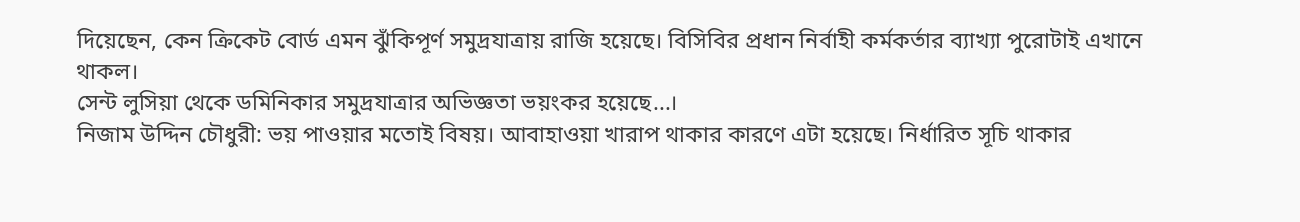দিয়েছেন, কেন ক্রিকেট বোর্ড এমন ঝুঁকিপূর্ণ সমুদ্রযাত্রায় রাজি হয়েছে। বিসিবির প্রধান নির্বাহী কর্মকর্তার ব্যাখ্যা পুরোটাই এখানে থাকল।
সেন্ট লুসিয়া থেকে ডমিনিকার সমুদ্রযাত্রার অভিজ্ঞতা ভয়ংকর হয়েছে...।
নিজাম উদ্দিন চৌধুরী: ভয় পাওয়ার মতোই বিষয়। আবাহাওয়া খারাপ থাকার কারণে এটা হয়েছে। নির্ধারিত সূচি থাকার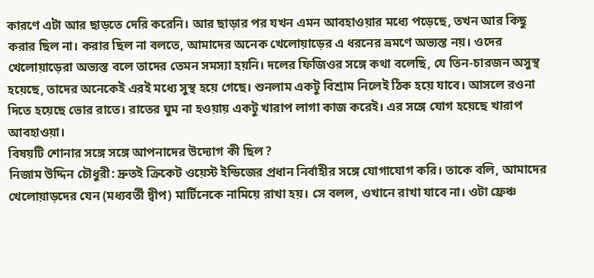কারণে এটা আর ছাড়তে দেরি করেনি। আর ছাড়ার পর যখন এমন আবহাওয়ার মধ্যে পড়েছে, তখন আর কিছু করার ছিল না। করার ছিল না বলতে, আমাদের অনেক খেলোয়াড়ের এ ধরনের ভ্রমণে অভ্যস্ত নয়। ওদের খেলোয়াড়েরা অভ্যস্ত বলে তাদের তেমন সমস্যা হয়নি। দলের ফিজিওর সঙ্গে কথা বলেছি, যে তিন-চারজন অসুস্থ হয়েছে, তাদের অনেকেই এরই মধ্যে সুস্থ হয়ে গেছে। শুনলাম একটু বিশ্রাম নিলেই ঠিক হয়ে যাবে। আসলে রওনা দিতে হয়েছে ভোর রাতে। রাতের ঘুম না হওয়ায় একটু খারাপ লাগা কাজ করেই। এর সঙ্গে যোগ হয়েছে খারাপ আবহাওয়া।
বিষয়টি শোনার সঙ্গে সঙ্গে আপনাদের উদ্যোগ কী ছিল?
নিজাম উদ্দিন চৌধুরী: দ্রুতই ক্রিকেট ওয়েস্ট ইন্ডিজের প্রধান নির্বাহীর সঙ্গে যোগাযোগ করি। তাকে বলি, আমাদের খেলোয়াড়দের যেন (মধ্যবর্তী দ্বীপ) মার্টিনেকে নামিয়ে রাখা হয়। সে বলল, ওখানে রাখা যাবে না। ওটা ফ্রেঞ্চ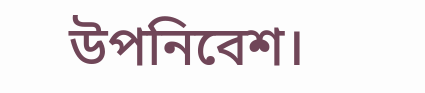উপনিবেশ।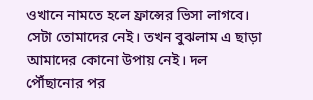ওখানে নামতে হলে ফ্রান্সের ভিসা লাগবে। সেটা তোমাদের নেই। তখন বুঝলাম এ ছাড়া আমাদের কোনো উপায় নেই। দল পৌঁছানোর পর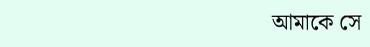আমাকে সে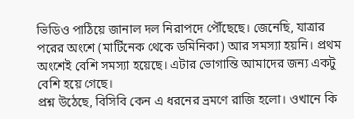ভিডিও পাঠিয়ে জানাল দল নিরাপদে পৌঁছেছে। জেনেছি, যাত্রার পরের অংশে (মার্টিনেক থেকে ডমিনিকা) আর সমস্যা হয়নি। প্রথম অংশেই বেশি সমস্যা হয়েছে। এটার ভোগান্তি আমাদের জন্য একটু বেশি হয়ে গেছে।
প্রশ্ন উঠেছে, বিসিবি কেন এ ধরনের ভ্রমণে রাজি হলো। ওখানে কি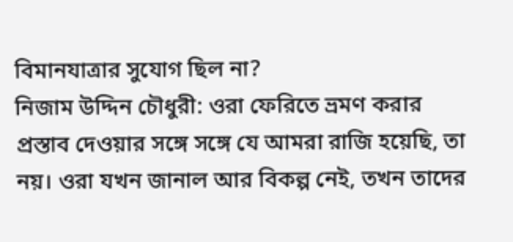বিমানযাত্রার সুযোগ ছিল না?
নিজাম উদ্দিন চৌধুরী: ওরা ফেরিতে ভ্রমণ করার প্রস্তাব দেওয়ার সঙ্গে সঙ্গে যে আমরা রাজি হয়েছি, তা নয়। ওরা যখন জানাল আর বিকল্প নেই, তখন তাদের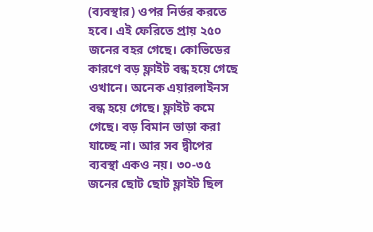(ব্যবস্থার) ওপর নির্ভর করতে হবে। এই ফেরিতে প্রায় ২৫০ জনের বহর গেছে। কোভিডের কারণে বড় ফ্লাইট বন্ধ হয়ে গেছে ওখানে। অনেক এয়ারলাইনস বন্ধ হয়ে গেছে। ফ্লাইট কমে গেছে। বড় বিমান ভাড়া করা যাচ্ছে না। আর সব দ্বীপের ব্যবস্থা একও নয়। ৩০-৩৫ জনের ছোট ছোট ফ্লাইট ছিল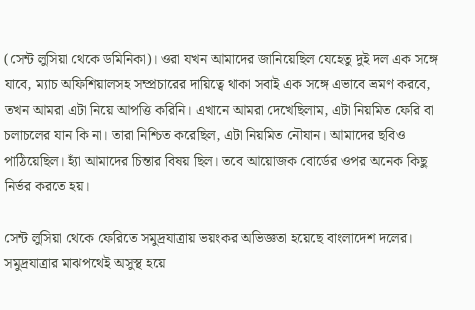(সেন্ট লুসিয়া থেকে ডমিনিকা)। ওরা যখন আমাদের জানিয়েছিল যেহেতু দুই দল এক সঙ্গে যাবে, ম্যাচ অফিশিয়ালসহ সম্প্রচারের দায়িত্বে থাকা সবাই এক সঙ্গে এভাবে ভ্রমণ করবে, তখন আমরা এটা নিয়ে আপত্তি করিনি। এখানে আমরা দেখেছিলাম, এটা নিয়মিত ফেরি বা চলাচলের যান কি না। তারা নিশ্চিত করেছিল, এটা নিয়মিত নৌযান। আমাদের ছবিও পাঠিয়েছিল। হ্যাঁ আমাদের চিন্তার বিষয় ছিল। তবে আয়োজক বোর্ডের ওপর অনেক কিছু নির্ভর করতে হয়।

সেন্ট লুসিয়া থেকে ফেরিতে সমুদ্রযাত্রায় ভয়ংকর অভিজ্ঞতা হয়েছে বাংলাদেশ দলের। সমুদ্রযাত্রার মাঝপথেই অসুস্থ হয়ে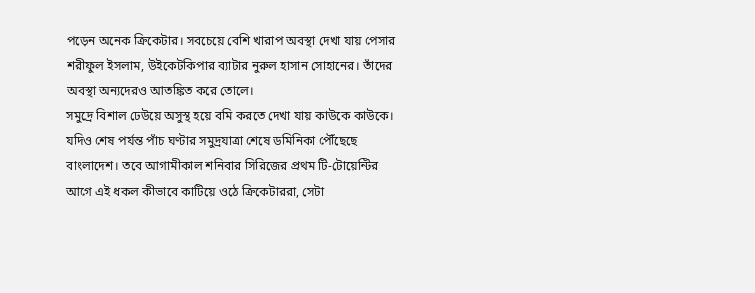পড়েন অনেক ক্রিকেটার। সবচেয়ে বেশি খারাপ অবস্থা দেখা যায় পেসার শরীফুল ইসলাম, উইকেটকিপার ব্যাটার নুরুল হাসান সোহানের। তাঁদের অবস্থা অন্যদেরও আতঙ্কিত করে তোলে।
সমুদ্রে বিশাল ঢেউয়ে অসুস্থ হয়ে বমি করতে দেখা যায় কাউকে কাউকে। যদিও শেষ পর্যন্ত পাঁচ ঘণ্টার সমুদ্রযাত্রা শেষে ডমিনিকা পৌঁছেছে বাংলাদেশ। তবে আগামীকাল শনিবার সিরিজের প্রথম টি-টোয়েন্টির আগে এই ধকল কীভাবে কাটিয়ে ওঠে ক্রিকেটাররা, সেটা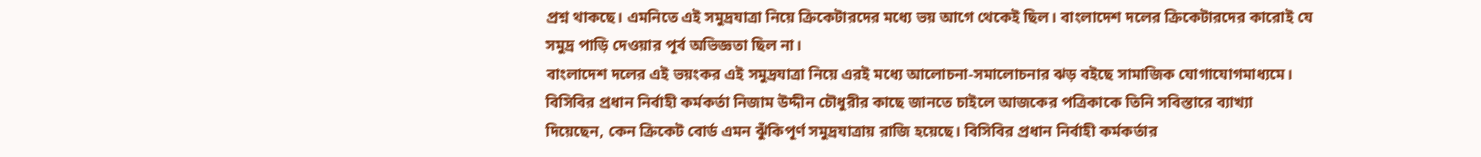প্রশ্ন থাকছে। এমনিতে এই সমুদ্রযাত্রা নিয়ে ক্রিকেটারদের মধ্যে ভয় আগে থেকেই ছিল। বাংলাদেশ দলের ক্রিকেটারদের কারোই যে সমুদ্র পাড়ি দেওয়ার পূর্ব অভিজ্ঞতা ছিল না।
বাংলাদেশ দলের এই ভয়ংকর এই সমুদ্রযাত্রা নিয়ে এরই মধ্যে আলোচনা-সমালোচনার ঝড় বইছে সামাজিক যোগাযোগমাধ্যমে। বিসিবির প্রধান নির্বাহী কর্মকর্তা নিজাম উদ্দীন চৌধুরীর কাছে জানতে চাইলে আজকের পত্রিকাকে তিনি সবিস্তারে ব্যাখ্যা দিয়েছেন, কেন ক্রিকেট বোর্ড এমন ঝুঁকিপূর্ণ সমুদ্রযাত্রায় রাজি হয়েছে। বিসিবির প্রধান নির্বাহী কর্মকর্তার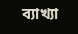ব্যাখ্যা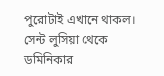পুরোটাই এখানে থাকল।
সেন্ট লুসিয়া থেকে ডমিনিকার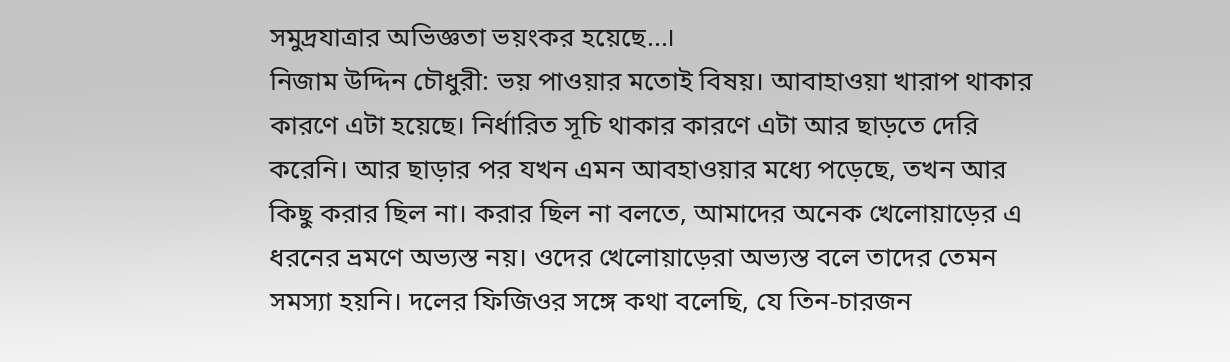সমুদ্রযাত্রার অভিজ্ঞতা ভয়ংকর হয়েছে...।
নিজাম উদ্দিন চৌধুরী: ভয় পাওয়ার মতোই বিষয়। আবাহাওয়া খারাপ থাকার কারণে এটা হয়েছে। নির্ধারিত সূচি থাকার কারণে এটা আর ছাড়তে দেরি করেনি। আর ছাড়ার পর যখন এমন আবহাওয়ার মধ্যে পড়েছে, তখন আর কিছু করার ছিল না। করার ছিল না বলতে, আমাদের অনেক খেলোয়াড়ের এ ধরনের ভ্রমণে অভ্যস্ত নয়। ওদের খেলোয়াড়েরা অভ্যস্ত বলে তাদের তেমন সমস্যা হয়নি। দলের ফিজিওর সঙ্গে কথা বলেছি, যে তিন-চারজন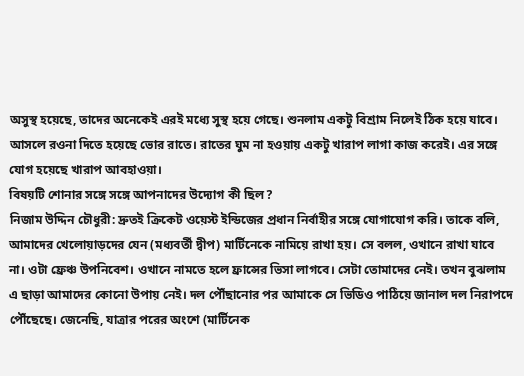অসুস্থ হয়েছে, তাদের অনেকেই এরই মধ্যে সুস্থ হয়ে গেছে। শুনলাম একটু বিশ্রাম নিলেই ঠিক হয়ে যাবে। আসলে রওনা দিতে হয়েছে ভোর রাতে। রাতের ঘুম না হওয়ায় একটু খারাপ লাগা কাজ করেই। এর সঙ্গে যোগ হয়েছে খারাপ আবহাওয়া।
বিষয়টি শোনার সঙ্গে সঙ্গে আপনাদের উদ্যোগ কী ছিল?
নিজাম উদ্দিন চৌধুরী: দ্রুতই ক্রিকেট ওয়েস্ট ইন্ডিজের প্রধান নির্বাহীর সঙ্গে যোগাযোগ করি। তাকে বলি, আমাদের খেলোয়াড়দের যেন (মধ্যবর্তী দ্বীপ) মার্টিনেকে নামিয়ে রাখা হয়। সে বলল, ওখানে রাখা যাবে না। ওটা ফ্রেঞ্চ উপনিবেশ। ওখানে নামতে হলে ফ্রান্সের ভিসা লাগবে। সেটা তোমাদের নেই। তখন বুঝলাম এ ছাড়া আমাদের কোনো উপায় নেই। দল পৌঁছানোর পর আমাকে সে ভিডিও পাঠিয়ে জানাল দল নিরাপদে পৌঁছেছে। জেনেছি, যাত্রার পরের অংশে (মার্টিনেক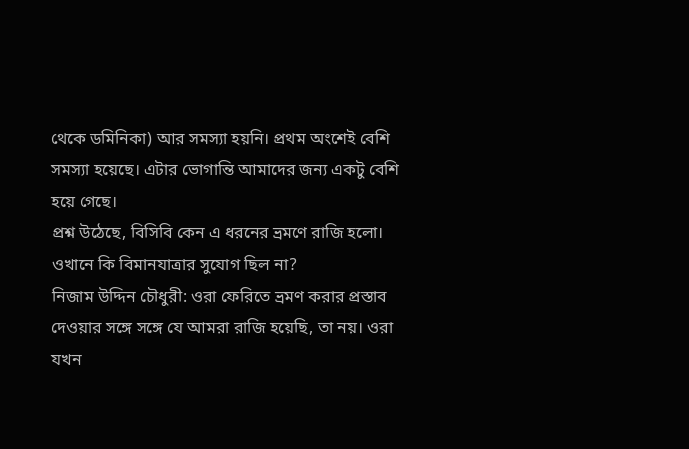থেকে ডমিনিকা) আর সমস্যা হয়নি। প্রথম অংশেই বেশি সমস্যা হয়েছে। এটার ভোগান্তি আমাদের জন্য একটু বেশি হয়ে গেছে।
প্রশ্ন উঠেছে, বিসিবি কেন এ ধরনের ভ্রমণে রাজি হলো। ওখানে কি বিমানযাত্রার সুযোগ ছিল না?
নিজাম উদ্দিন চৌধুরী: ওরা ফেরিতে ভ্রমণ করার প্রস্তাব দেওয়ার সঙ্গে সঙ্গে যে আমরা রাজি হয়েছি, তা নয়। ওরা যখন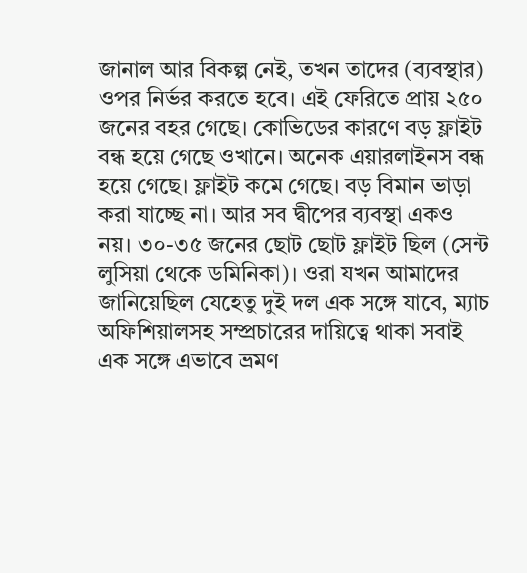জানাল আর বিকল্প নেই, তখন তাদের (ব্যবস্থার) ওপর নির্ভর করতে হবে। এই ফেরিতে প্রায় ২৫০ জনের বহর গেছে। কোভিডের কারণে বড় ফ্লাইট বন্ধ হয়ে গেছে ওখানে। অনেক এয়ারলাইনস বন্ধ হয়ে গেছে। ফ্লাইট কমে গেছে। বড় বিমান ভাড়া করা যাচ্ছে না। আর সব দ্বীপের ব্যবস্থা একও নয়। ৩০-৩৫ জনের ছোট ছোট ফ্লাইট ছিল (সেন্ট লুসিয়া থেকে ডমিনিকা)। ওরা যখন আমাদের জানিয়েছিল যেহেতু দুই দল এক সঙ্গে যাবে, ম্যাচ অফিশিয়ালসহ সম্প্রচারের দায়িত্বে থাকা সবাই এক সঙ্গে এভাবে ভ্রমণ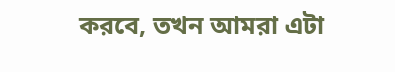করবে, তখন আমরা এটা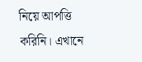নিয়ে আপত্তি করিনি। এখানে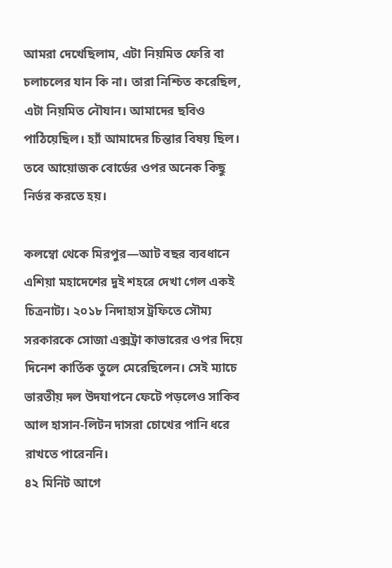আমরা দেখেছিলাম, এটা নিয়মিত ফেরি বা চলাচলের যান কি না। তারা নিশ্চিত করেছিল, এটা নিয়মিত নৌযান। আমাদের ছবিও পাঠিয়েছিল। হ্যাঁ আমাদের চিন্তার বিষয় ছিল। তবে আয়োজক বোর্ডের ওপর অনেক কিছু নির্ভর করতে হয়।

কলম্বো থেকে মিরপুর—আট বছর ব্যবধানে এশিয়া মহাদেশের দুই শহরে দেখা গেল একই চিত্রনাট্য। ২০১৮ নিদাহাস ট্রফিতে সৌম্য সরকারকে সোজা এক্সট্রা কাভারের ওপর দিয়ে দিনেশ কার্তিক তুলে মেরেছিলেন। সেই ম্যাচে ভারতীয় দল উদযাপনে ফেটে পড়লেও সাকিব আল হাসান-লিটন দাসরা চোখের পানি ধরে রাখতে পারেননি।
৪২ মিনিট আগে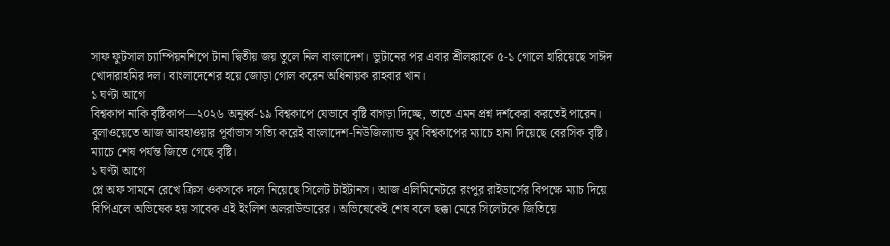সাফ ফুটসাল চ্যাম্পিয়নশিপে টানা দ্বিতীয় জয় তুলে নিল বাংলাদেশ। ভুটানের পর এবার শ্রীলঙ্কাকে ৫-১ গোলে হারিয়েছে সাঈদ খোদারাহমির দল। বাংলাদেশের হয়ে জোড়া গোল করেন অধিনায়ক রাহবার খান।
১ ঘণ্টা আগে
বিশ্বকাপ নাকি বৃষ্টিকাপ—২০২৬ অনূর্ধ্ব-১৯ বিশ্বকাপে যেভাবে বৃষ্টি বাগড়া দিচ্ছে, তাতে এমন প্রশ্ন দর্শকেরা করতেই পারেন। বুলাওয়েতে আজ আবহাওয়ার পূর্বাভাস সত্যি করেই বাংলাদেশ-নিউজিল্যান্ড যুব বিশ্বকাপের ম্যাচে হানা দিয়েছে বেরসিক বৃষ্টি। ম্যাচে শেষ পর্যন্ত জিতে গেছে বৃষ্টি।
১ ঘণ্টা আগে
প্লে অফ সামনে রেখে ক্রিস ওকসকে দলে নিয়েছে সিলেট টাইটানস। আজ এলিমিনেটরে রংপুর রাইডার্সের বিপক্ষে ম্যাচ দিয়ে বিপিএলে অভিষেক হয় সাবেক এই ইংলিশ অলরাউন্ডারের। অভিষেকেই শেষ বলে ছক্কা মেরে সিলেটকে জিতিয়ে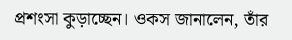প্রশংসা কুড়াচ্ছেন। ওকস জানালেন, তাঁর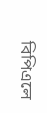বিপিএলে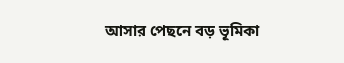আসার পেছনে বড় ভূমিকা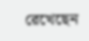রেখেছেন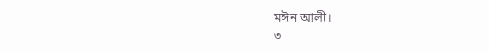মঈন আলী।
৩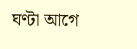ঘণ্টা আগে